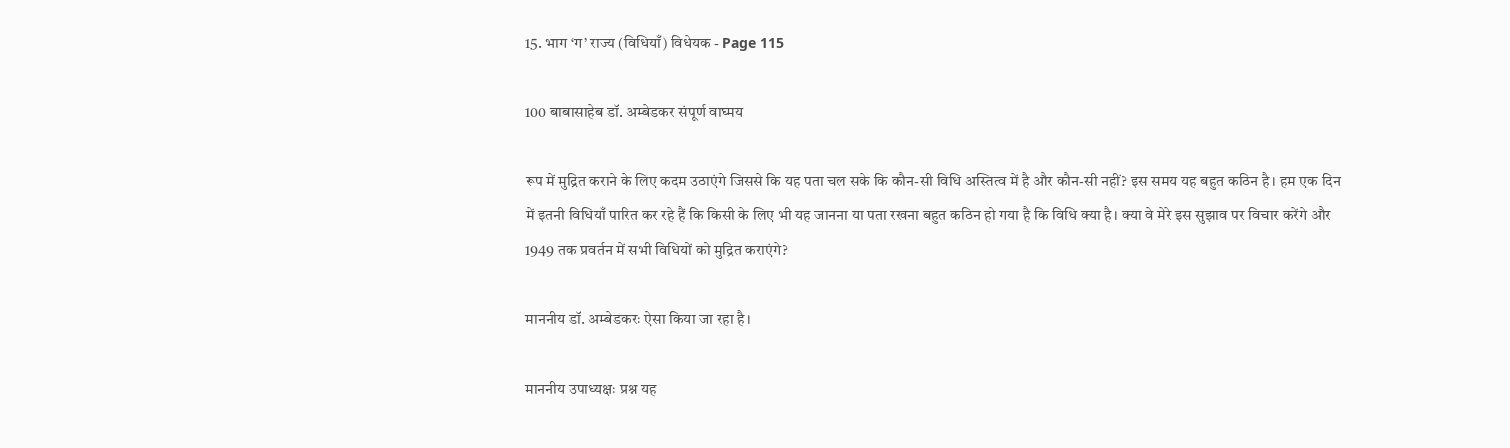15. भाग ‘ग’ राज्य (विधियाँ) विधेयक - Page 115

100 बाबासाहेब डॉ. अम्बेडकर संपूर्ण वाघ्मय

रूप में मुद्रित कराने के लिए कदम उठाएंगे जिससे कि यह पता चल सके कि कौन-सी विधि अस्तित्व में है और कौन-सी नहीं? इस समय यह बहुत कठिन है। हम एक दिन में इतनी विधियाँ पारित कर रहे हैं कि किसी के लिए भी यह जानना या पता रखना बहुत कठिन हो गया है कि विधि क्या है। क्या वे मेरे इस सुझाव पर विचार करेंगे और 1949 तक प्रवर्तन में सभी विधियों को मुद्रित कराएंगे?

माननीय डॉ. अम्बेडकरः ऐसा किया जा रहा है।

माननीय उपाध्यक्षः प्रश्न यह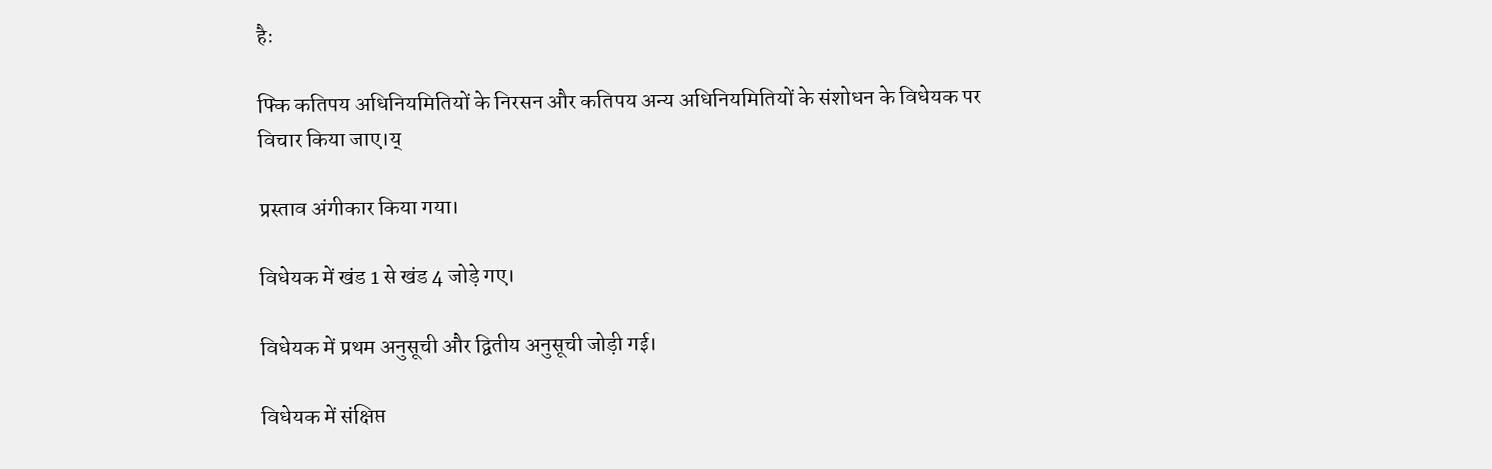हैः

फ्कि कतिपय अधिनियमितियों के निरसन और कतिपय अन्य अधिनियमितियों के संशोधन के विधेयक पर विचार किया जाए।य्

प्रस्ताव अंगीकार किया गया।

विधेयक में खंड 1 से खंड 4 जोड़े गए।

विधेयक में प्रथम अनुसूची और द्वितीय अनुसूची जोड़ी गई।

विधेयक में संक्षिप्त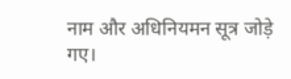नाम और अधिनियमन सूत्र जोड़े गए।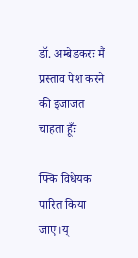डॉ. अम्बेडकरः मैं प्रस्ताव पेश करने की इजाजत चाहता हूँः

फ्कि विधेयक पारित किया जाए।य्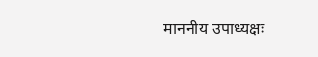माननीय उपाध्यक्षः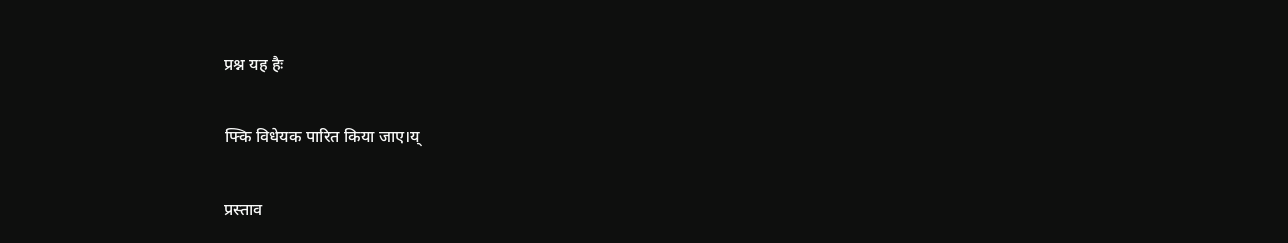प्रश्न यह हैः

फ्कि विधेयक पारित किया जाए।य्

प्रस्ताव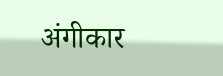अंगीकार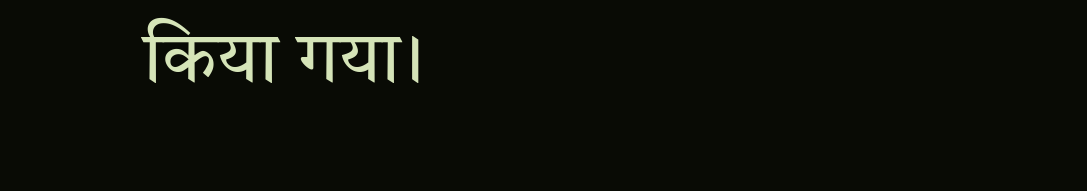किया गया।